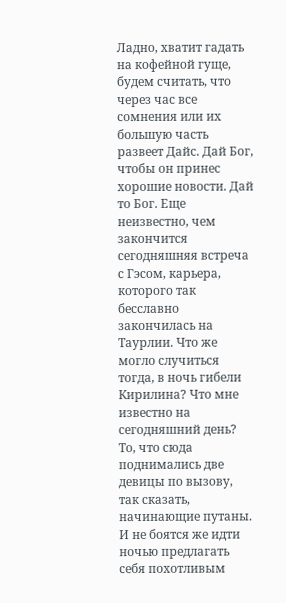Ладно, хватит гадать на кофейной гуще, будем считать, что через час все сомнения или их большую часть развеет Дайс. Дай Бог, чтобы он принес хорошие новости. Дай то Бог. Еще неизвестно, чем закончится сегодняшняя встреча с Гэсом, карьера, которого так бесславно закончилась на Таурлии. Что же могло случиться тогда, в ночь гибели Кирилина? Что мне известно на сегодняшний день? То, что сюда поднимались две девицы по вызову, так сказать, начинающие путаны. И не боятся же идти ночью предлагать себя похотливым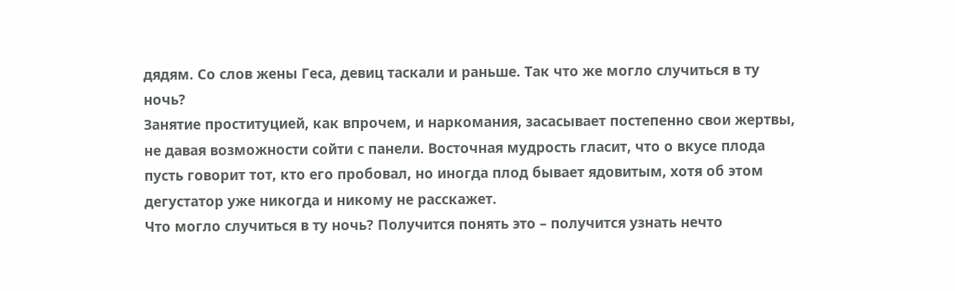дядям. Со слов жены Геса, девиц таскали и раньше. Так что же могло случиться в ту ночь?
Занятие проституцией, как впрочем, и наркомания, засасывает постепенно свои жертвы, не давая возможности сойти с панели. Восточная мудрость гласит, что о вкусе плода пусть говорит тот, кто его пробовал, но иногда плод бывает ядовитым, хотя об этом дегустатор уже никогда и никому не расскажет.
Что могло случиться в ту ночь? Получится понять это – получится узнать нечто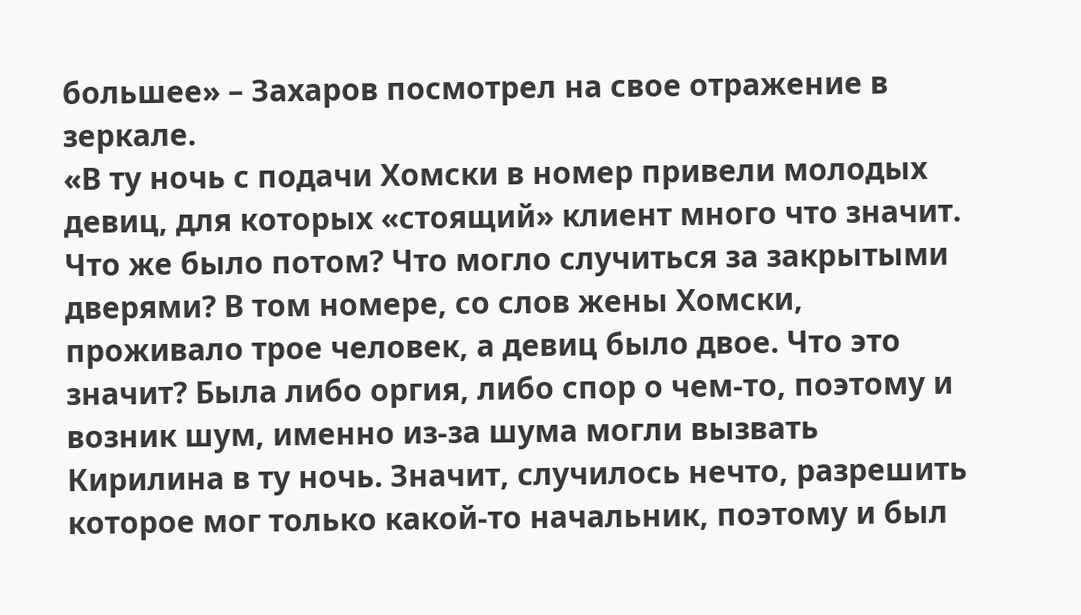большее» – Захаров посмотрел на свое отражение в зеркале.
«В ту ночь с подачи Хомски в номер привели молодых девиц, для которых «стоящий» клиент много что значит. Что же было потом? Что могло случиться за закрытыми дверями? В том номере, со слов жены Хомски, проживало трое человек, а девиц было двое. Что это значит? Была либо оргия, либо спор о чем-то, поэтому и возник шум, именно из-за шума могли вызвать Кирилина в ту ночь. Значит, случилось нечто, разрешить которое мог только какой-то начальник, поэтому и был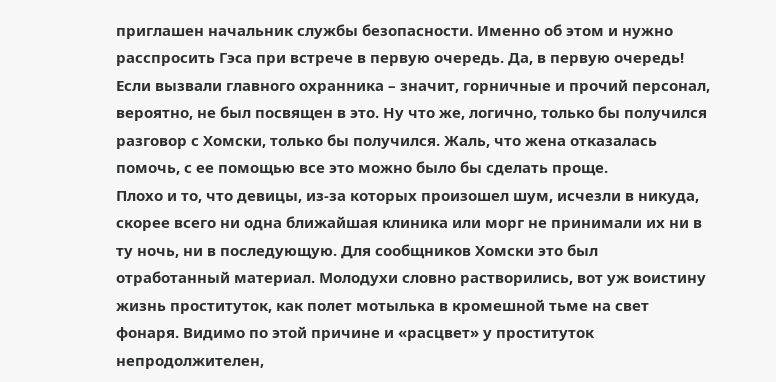приглашен начальник службы безопасности. Именно об этом и нужно расспросить Гэса при встрече в первую очередь. Да, в первую очередь!
Если вызвали главного охранника – значит, горничные и прочий персонал, вероятно, не был посвящен в это. Ну что же, логично, только бы получился разговор с Хомски, только бы получился. Жаль, что жена отказалась помочь, с ее помощью все это можно было бы сделать проще.
Плохо и то, что девицы, из-за которых произошел шум, исчезли в никуда, скорее всего ни одна ближайшая клиника или морг не принимали их ни в ту ночь, ни в последующую. Для сообщников Хомски это был отработанный материал. Молодухи словно растворились, вот уж воистину жизнь проституток, как полет мотылька в кромешной тьме на свет фонаря. Видимо по этой причине и «расцвет» у проституток непродолжителен,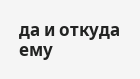да и откуда ему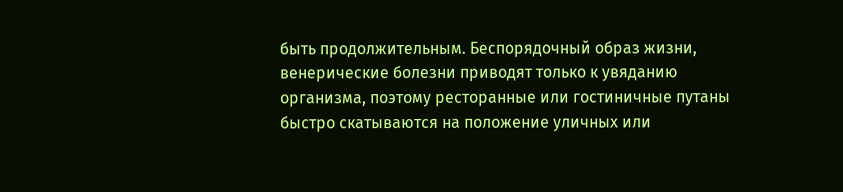быть продолжительным. Беспорядочный образ жизни, венерические болезни приводят только к увяданию организма, поэтому ресторанные или гостиничные путаны быстро скатываются на положение уличных или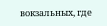вокзальных, где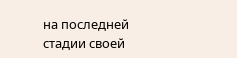на последней стадии своей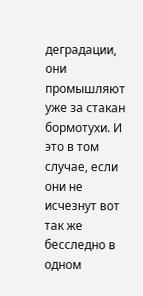деградации, они промышляют уже за стакан бормотухи. И это в том случае, если они не исчезнут вот так же бесследно в одном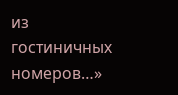из гостиничных номеров…»